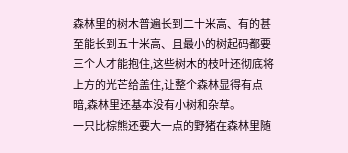森林里的树木普遍长到二十米高、有的甚至能长到五十米高、且最小的树起码都要三个人才能抱住,这些树木的枝叶还彻底将上方的光芒给盖住,让整个森林显得有点暗,森林里还基本没有小树和杂草。
一只比棕熊还要大一点的野猪在森林里随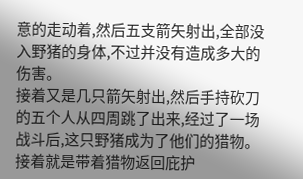意的走动着,然后五支箭矢射出,全部没入野猪的身体,不过并没有造成多大的伤害。
接着又是几只箭矢射出,然后手持砍刀的五个人从四周跳了出来,经过了一场战斗后,这只野猪成为了他们的猎物。
接着就是带着猎物返回庇护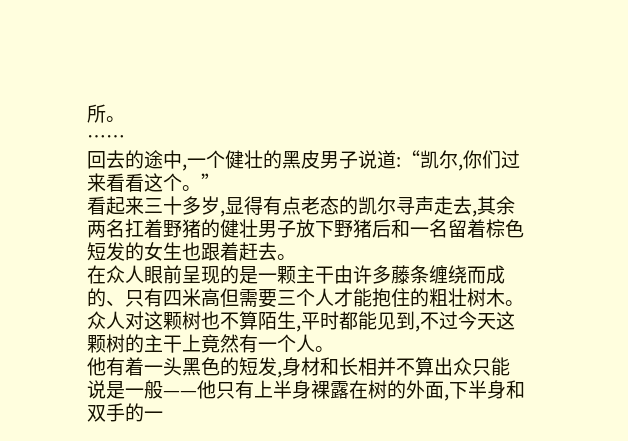所。
……
回去的途中,一个健壮的黑皮男子说道:“凯尔,你们过来看看这个。”
看起来三十多岁,显得有点老态的凯尔寻声走去,其余两名扛着野猪的健壮男子放下野猪后和一名留着棕色短发的女生也跟着赶去。
在众人眼前呈现的是一颗主干由许多藤条缠绕而成的、只有四米高但需要三个人才能抱住的粗壮树木。
众人对这颗树也不算陌生,平时都能见到,不过今天这颗树的主干上竟然有一个人。
他有着一头黑色的短发,身材和长相并不算出众只能说是一般——他只有上半身裸露在树的外面,下半身和双手的一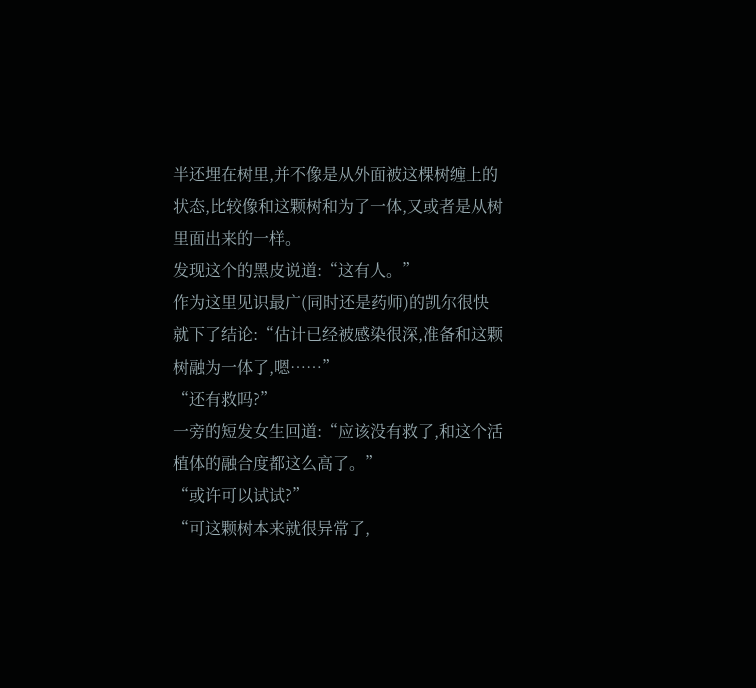半还埋在树里,并不像是从外面被这棵树缠上的状态,比较像和这颗树和为了一体,又或者是从树里面出来的一样。
发现这个的黑皮说道:“这有人。”
作为这里见识最广(同时还是药师)的凯尔很快就下了结论:“估计已经被感染很深,准备和这颗树融为一体了,嗯……”
“还有救吗?”
一旁的短发女生回道:“应该没有救了,和这个活植体的融合度都这么高了。”
“或许可以试试?”
“可这颗树本来就很异常了,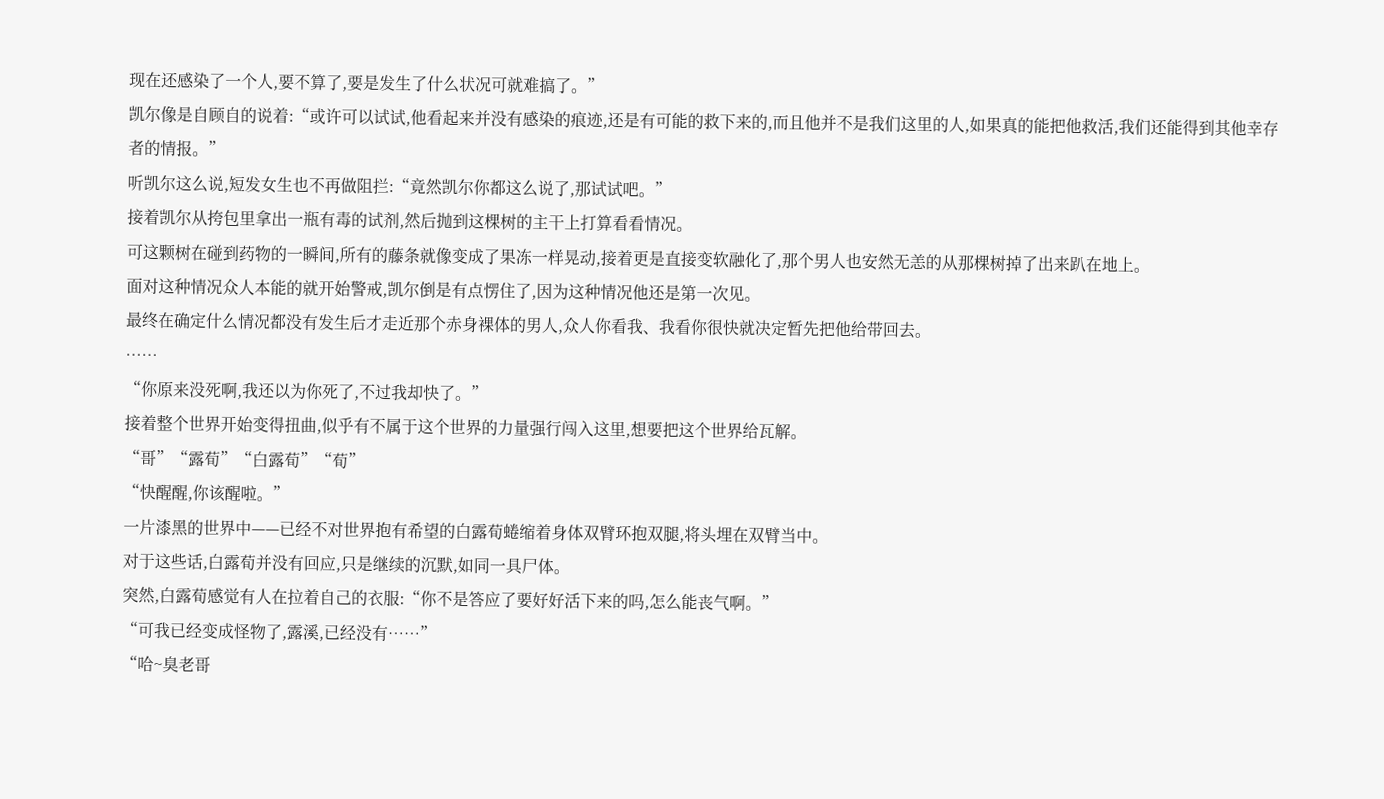现在还感染了一个人,要不算了,要是发生了什么状况可就难搞了。”
凯尔像是自顾自的说着:“或许可以试试,他看起来并没有感染的痕迹,还是有可能的救下来的,而且他并不是我们这里的人,如果真的能把他救活,我们还能得到其他幸存者的情报。”
听凯尔这么说,短发女生也不再做阻拦:“竟然凯尔你都这么说了,那试试吧。”
接着凯尔从挎包里拿出一瓶有毒的试剂,然后抛到这棵树的主干上打算看看情况。
可这颗树在碰到药物的一瞬间,所有的藤条就像变成了果冻一样晃动,接着更是直接变软融化了,那个男人也安然无恙的从那棵树掉了出来趴在地上。
面对这种情况众人本能的就开始警戒,凯尔倒是有点愣住了,因为这种情况他还是第一次见。
最终在确定什么情况都没有发生后才走近那个赤身裸体的男人,众人你看我、我看你很快就决定暂先把他给带回去。
……
“你原来没死啊,我还以为你死了,不过我却快了。”
接着整个世界开始变得扭曲,似乎有不属于这个世界的力量强行闯入这里,想要把这个世界给瓦解。
“哥”“露荀”“白露荀”“荀”
“快醒醒,你该醒啦。”
一片漆黑的世界中——已经不对世界抱有希望的白露荀蜷缩着身体双臂环抱双腿,将头埋在双臂当中。
对于这些话,白露荀并没有回应,只是继续的沉默,如同一具尸体。
突然,白露荀感觉有人在拉着自己的衣服:“你不是答应了要好好活下来的吗,怎么能丧气啊。”
“可我已经变成怪物了,露溪,已经没有……”
“哈~臭老哥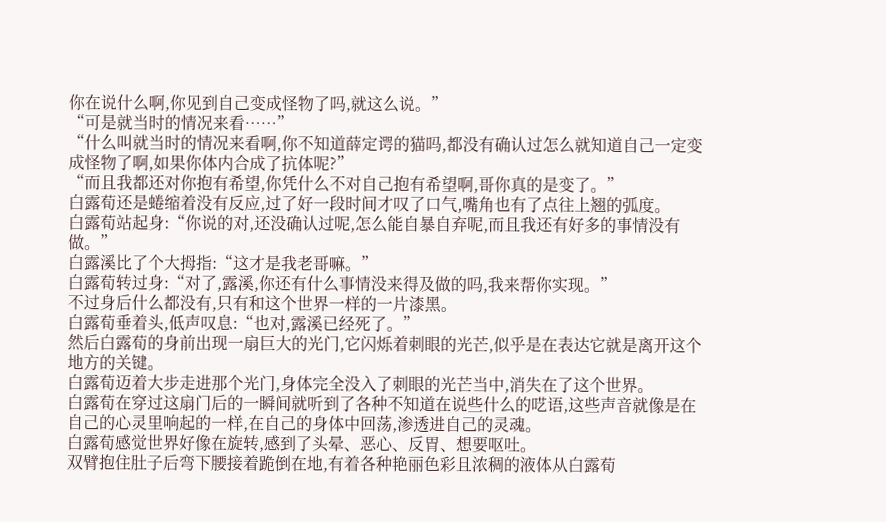你在说什么啊,你见到自己变成怪物了吗,就这么说。”
“可是就当时的情况来看……”
“什么叫就当时的情况来看啊,你不知道薛定谔的猫吗,都没有确认过怎么就知道自己一定变成怪物了啊,如果你体内合成了抗体呢?”
“而且我都还对你抱有希望,你凭什么不对自己抱有希望啊,哥你真的是变了。”
白露荀还是蜷缩着没有反应,过了好一段时间才叹了口气,嘴角也有了点往上翘的弧度。
白露荀站起身:“你说的对,还没确认过呢,怎么能自暴自弃呢,而且我还有好多的事情没有做。”
白露溪比了个大拇指:“这才是我老哥嘛。”
白露荀转过身:“对了,露溪,你还有什么事情没来得及做的吗,我来帮你实现。”
不过身后什么都没有,只有和这个世界一样的一片漆黑。
白露荀垂着头,低声叹息:“也对,露溪已经死了。”
然后白露荀的身前出现一扇巨大的光门,它闪烁着刺眼的光芒,似乎是在表达它就是离开这个地方的关键。
白露荀迈着大步走进那个光门,身体完全没入了刺眼的光芒当中,消失在了这个世界。
白露荀在穿过这扇门后的一瞬间就听到了各种不知道在说些什么的呓语,这些声音就像是在自己的心灵里响起的一样,在自己的身体中回荡,渗透进自己的灵魂。
白露荀感觉世界好像在旋转,感到了头晕、恶心、反胃、想要呕吐。
双臂抱住肚子后弯下腰接着跪倒在地,有着各种艳丽色彩且浓稠的液体从白露荀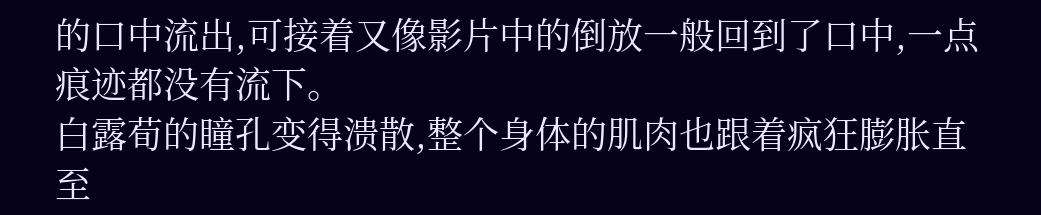的口中流出,可接着又像影片中的倒放一般回到了口中,一点痕迹都没有流下。
白露荀的瞳孔变得溃散,整个身体的肌肉也跟着疯狂膨胀直至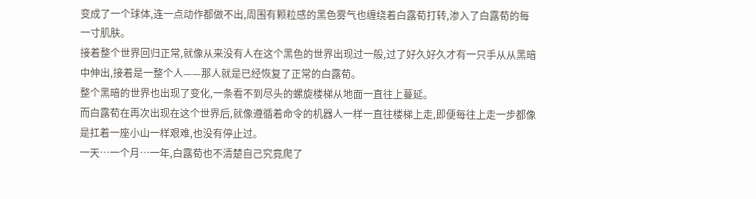变成了一个球体,连一点动作都做不出,周围有颗粒感的黑色雾气也缠绕着白露荀打转,渗入了白露荀的每一寸肌肤。
接着整个世界回归正常,就像从来没有人在这个黑色的世界出现过一般,过了好久好久才有一只手从从黑暗中伸出,接着是一整个人——那人就是已经恢复了正常的白露荀。
整个黑暗的世界也出现了变化,一条看不到尽头的螺旋楼梯从地面一直往上蔓延。
而白露荀在再次出现在这个世界后,就像遵循着命令的机器人一样一直往楼梯上走,即便每往上走一步都像是扛着一座小山一样艰难,也没有停止过。
一天…一个月…一年,白露荀也不清楚自己究竟爬了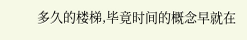多久的楼梯,毕竟时间的概念早就在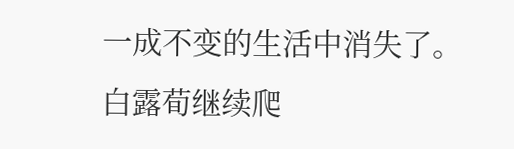一成不变的生活中消失了。
白露荀继续爬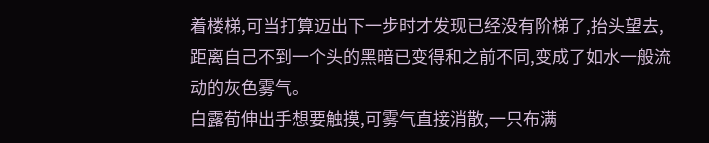着楼梯,可当打算迈出下一步时才发现已经没有阶梯了,抬头望去,距离自己不到一个头的黑暗已变得和之前不同,变成了如水一般流动的灰色雾气。
白露荀伸出手想要触摸,可雾气直接消散,一只布满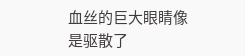血丝的巨大眼睛像是驱散了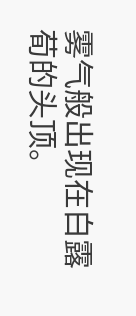雾气般出现在白露荀的头顶。